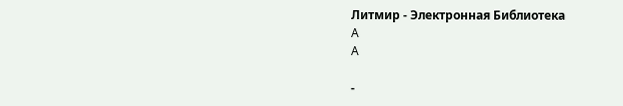Литмир - Электронная Библиотека
A
A

-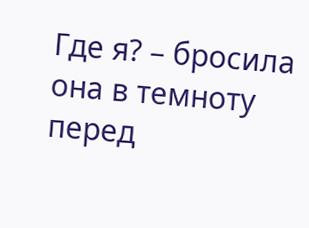Где я? – бросила она в темноту перед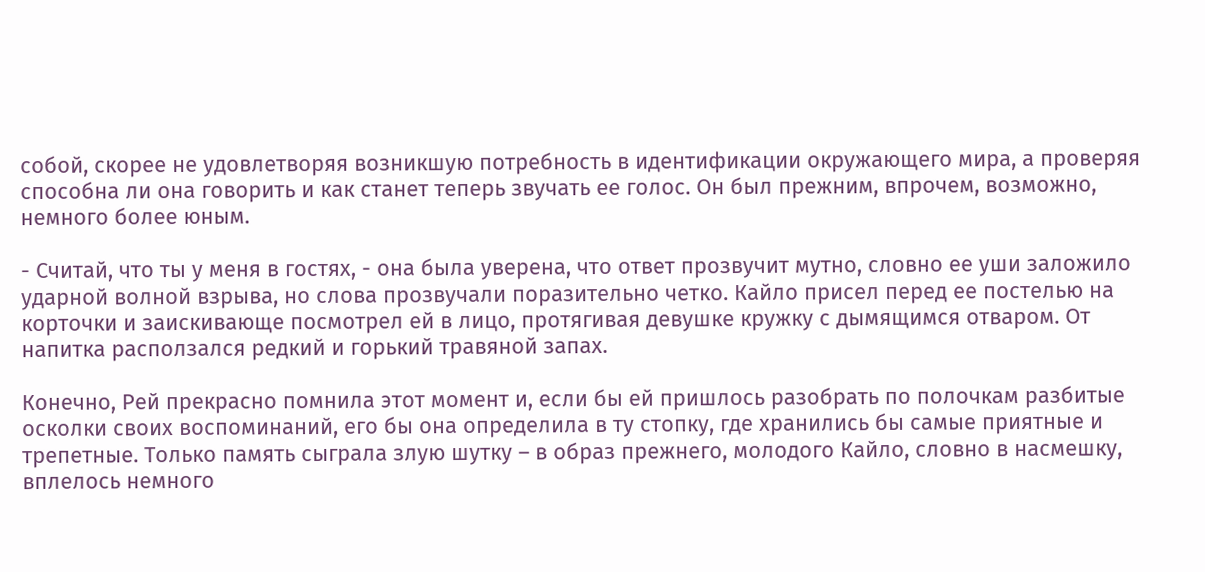собой, скорее не удовлетворяя возникшую потребность в идентификации окружающего мира, а проверяя способна ли она говорить и как станет теперь звучать ее голос. Он был прежним, впрочем, возможно, немного более юным.

- Считай, что ты у меня в гостях, - она была уверена, что ответ прозвучит мутно, словно ее уши заложило ударной волной взрыва, но слова прозвучали поразительно четко. Кайло присел перед ее постелью на корточки и заискивающе посмотрел ей в лицо, протягивая девушке кружку с дымящимся отваром. От напитка расползался редкий и горький травяной запах.

Конечно, Рей прекрасно помнила этот момент и, если бы ей пришлось разобрать по полочкам разбитые осколки своих воспоминаний, его бы она определила в ту стопку, где хранились бы самые приятные и трепетные. Только память сыграла злую шутку – в образ прежнего, молодого Кайло, словно в насмешку, вплелось немного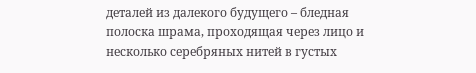деталей из далекого будущего – бледная полоска шрама, проходящая через лицо и несколько серебряных нитей в густых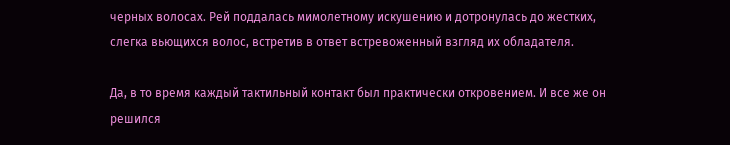черных волосах. Рей поддалась мимолетному искушению и дотронулась до жестких, слегка вьющихся волос, встретив в ответ встревоженный взгляд их обладателя.

Да, в то время каждый тактильный контакт был практически откровением. И все же он решился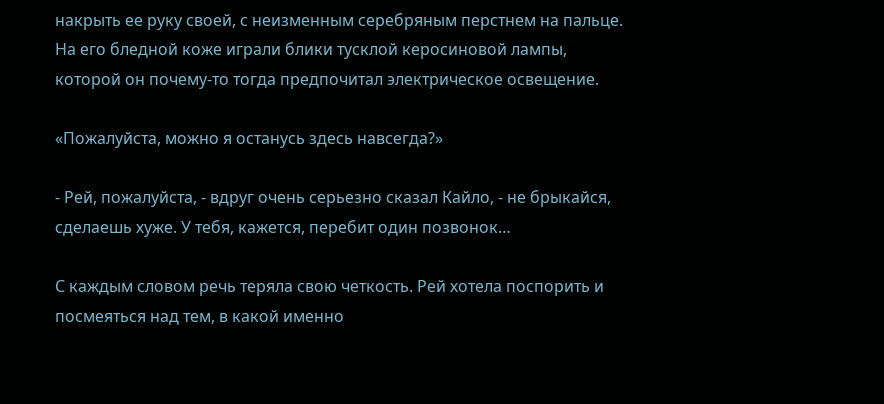накрыть ее руку своей, с неизменным серебряным перстнем на пальце. На его бледной коже играли блики тусклой керосиновой лампы, которой он почему-то тогда предпочитал электрическое освещение.

«Пожалуйста, можно я останусь здесь навсегда?»

- Рей, пожалуйста, - вдруг очень серьезно сказал Кайло, - не брыкайся, сделаешь хуже. У тебя, кажется, перебит один позвонок…

С каждым словом речь теряла свою четкость. Рей хотела поспорить и посмеяться над тем, в какой именно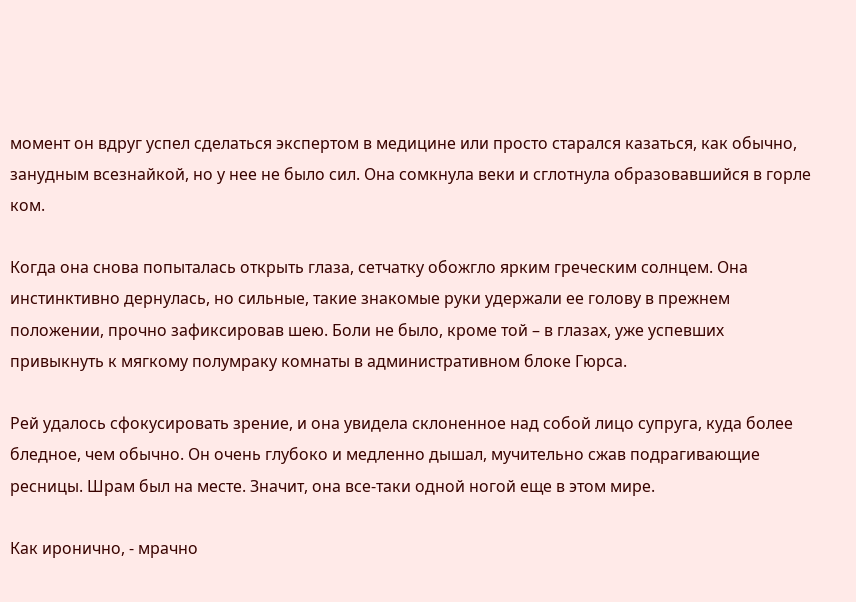момент он вдруг успел сделаться экспертом в медицине или просто старался казаться, как обычно, занудным всезнайкой, но у нее не было сил. Она сомкнула веки и сглотнула образовавшийся в горле ком.

Когда она снова попыталась открыть глаза, сетчатку обожгло ярким греческим солнцем. Она инстинктивно дернулась, но сильные, такие знакомые руки удержали ее голову в прежнем положении, прочно зафиксировав шею. Боли не было, кроме той – в глазах, уже успевших привыкнуть к мягкому полумраку комнаты в административном блоке Гюрса.

Рей удалось сфокусировать зрение, и она увидела склоненное над собой лицо супруга, куда более бледное, чем обычно. Он очень глубоко и медленно дышал, мучительно сжав подрагивающие ресницы. Шрам был на месте. Значит, она все-таки одной ногой еще в этом мире.

Как иронично, - мрачно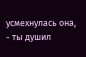усмехнулась она, - ты душил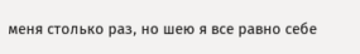меня столько раз, но шею я все равно себе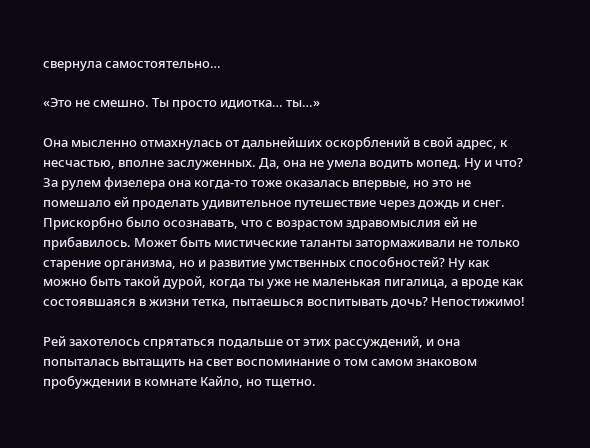свернула самостоятельно…

«Это не смешно. Ты просто идиотка… ты…»

Она мысленно отмахнулась от дальнейших оскорблений в свой адрес, к несчастью, вполне заслуженных. Да, она не умела водить мопед. Ну и что? За рулем физелера она когда-то тоже оказалась впервые, но это не помешало ей проделать удивительное путешествие через дождь и снег. Прискорбно было осознавать, что с возрастом здравомыслия ей не прибавилось. Может быть мистические таланты затормаживали не только старение организма, но и развитие умственных способностей? Ну как можно быть такой дурой, когда ты уже не маленькая пигалица, а вроде как состоявшаяся в жизни тетка, пытаешься воспитывать дочь? Непостижимо!

Рей захотелось спрятаться подальше от этих рассуждений, и она попыталась вытащить на свет воспоминание о том самом знаковом пробуждении в комнате Кайло, но тщетно.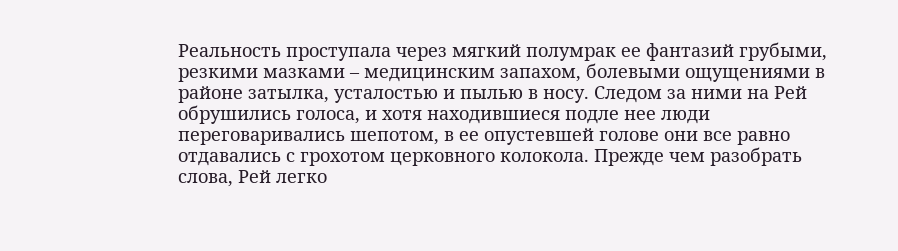Реальность проступала через мягкий полумрак ее фантазий грубыми, резкими мазками – медицинским запахом, болевыми ощущениями в районе затылка, усталостью и пылью в носу. Следом за ними на Рей обрушились голоса, и хотя находившиеся подле нее люди переговаривались шепотом, в ее опустевшей голове они все равно отдавались с грохотом церковного колокола. Прежде чем разобрать слова, Рей легко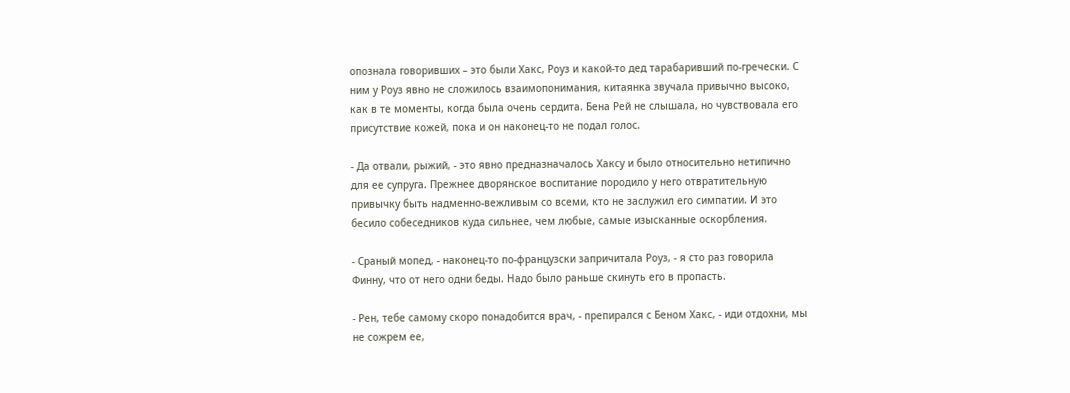опознала говоривших – это были Хакс, Роуз и какой-то дед тарабаривший по-гречески. С ним у Роуз явно не сложилось взаимопонимания, китаянка звучала привычно высоко, как в те моменты, когда была очень сердита. Бена Рей не слышала, но чувствовала его присутствие кожей, пока и он наконец-то не подал голос.

- Да отвали, рыжий, - это явно предназначалось Хаксу и было относительно нетипично для ее супруга. Прежнее дворянское воспитание породило у него отвратительную привычку быть надменно-вежливым со всеми, кто не заслужил его симпатии. И это бесило собеседников куда сильнее, чем любые, самые изысканные оскорбления.

- Сраный мопед, - наконец-то по-французски запричитала Роуз, - я сто раз говорила Финну, что от него одни беды. Надо было раньше скинуть его в пропасть.

- Рен, тебе самому скоро понадобится врач, - препирался с Беном Хакс, - иди отдохни, мы не сожрем ее,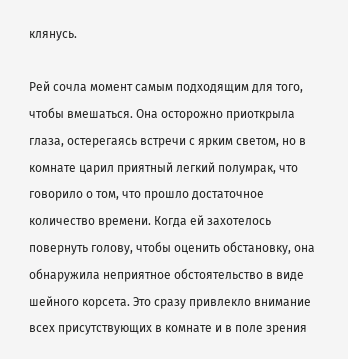клянусь.

Рей сочла момент самым подходящим для того, чтобы вмешаться. Она осторожно приоткрыла глаза, остерегаясь встречи с ярким светом, но в комнате царил приятный легкий полумрак, что говорило о том, что прошло достаточное количество времени. Когда ей захотелось повернуть голову, чтобы оценить обстановку, она обнаружила неприятное обстоятельство в виде шейного корсета. Это сразу привлекло внимание всех присутствующих в комнате и в поле зрения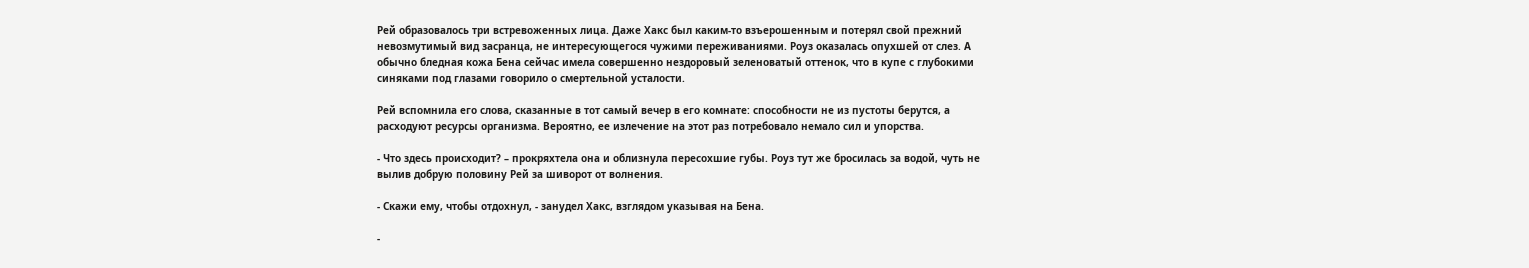Рей образовалось три встревоженных лица. Даже Хакс был каким-то взъерошенным и потерял свой прежний невозмутимый вид засранца, не интересующегося чужими переживаниями. Роуз оказалась опухшей от слез. А обычно бледная кожа Бена сейчас имела совершенно нездоровый зеленоватый оттенок, что в купе с глубокими синяками под глазами говорило о смертельной усталости.

Рей вспомнила его слова, сказанные в тот самый вечер в его комнате: способности не из пустоты берутся, а расходуют ресурсы организма. Вероятно, ее излечение на этот раз потребовало немало сил и упорства.

- Что здесь происходит? – прокряхтела она и облизнула пересохшие губы. Роуз тут же бросилась за водой, чуть не вылив добрую половину Рей за шиворот от волнения.

- Скажи ему, чтобы отдохнул, - занудел Хакс, взглядом указывая на Бена.

-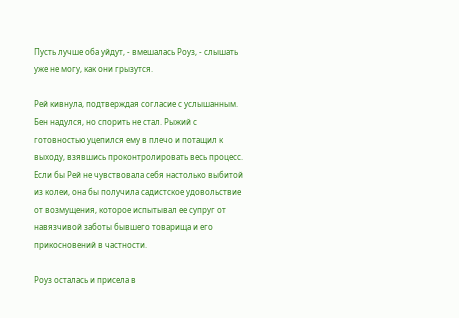Пусть лучше оба уйдут, - вмешалась Роуз, - слышать уже не могу, как они грызутся.

Рей кивнула, подтверждая согласие с услышанным. Бен надулся, но спорить не стал. Рыжий с готовностью уцепился ему в плечо и потащил к выходу, взявшись проконтролировать весь процесс. Если бы Рей не чувствовала себя настолько выбитой из колеи, она бы получила садистское удовольствие от возмущения, которое испытывал ее супруг от навязчивой заботы бывшего товарища и его прикосновений в частности.

Роуз осталась и присела в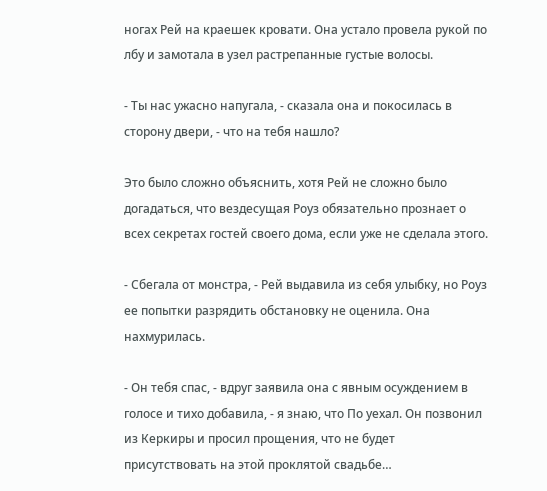ногах Рей на краешек кровати. Она устало провела рукой по лбу и замотала в узел растрепанные густые волосы.

- Ты нас ужасно напугала, - сказала она и покосилась в сторону двери, - что на тебя нашло?

Это было сложно объяснить, хотя Рей не сложно было догадаться, что вездесущая Роуз обязательно прознает о всех секретах гостей своего дома, если уже не сделала этого.

- Сбегала от монстра, - Рей выдавила из себя улыбку, но Роуз ее попытки разрядить обстановку не оценила. Она нахмурилась.

- Он тебя спас, - вдруг заявила она с явным осуждением в голосе и тихо добавила, - я знаю, что По уехал. Он позвонил из Керкиры и просил прощения, что не будет присутствовать на этой проклятой свадьбе…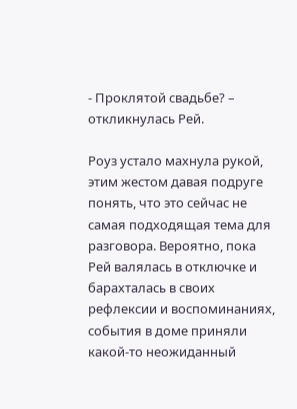- Проклятой свадьбе? – откликнулась Рей.

Роуз устало махнула рукой, этим жестом давая подруге понять, что это сейчас не самая подходящая тема для разговора. Вероятно, пока Рей валялась в отключке и барахталась в своих рефлексии и воспоминаниях, события в доме приняли какой-то неожиданный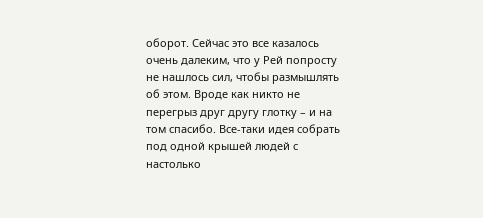оборот. Сейчас это все казалось очень далеким, что у Рей попросту не нашлось сил, чтобы размышлять об этом. Вроде как никто не перегрыз друг другу глотку – и на том спасибо. Все-таки идея собрать под одной крышей людей с настолько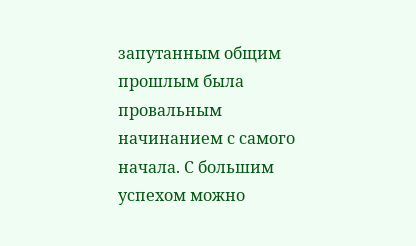запутанным общим прошлым была провальным начинанием с самого начала. С большим успехом можно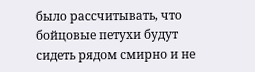было рассчитывать, что бойцовые петухи будут сидеть рядом смирно и не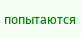попытаются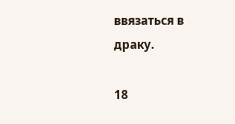ввязаться в драку.

18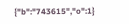{"b":"743615","o":1}